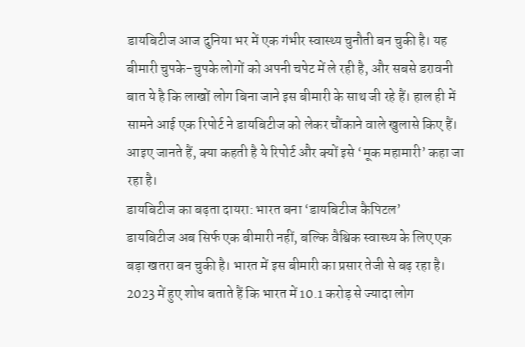डायबिटीज आज दुनिया भर में एक गंभीर स्वास्थ्य चुनौती बन चुकी है। यह बीमारी चुपके-चुपके लोगों को अपनी चपेट में ले रही है, और सबसे डरावनी बात ये है कि लाखों लोग बिना जाने इस बीमारी के साथ जी रहे हैं। हाल ही में सामने आई एक रिपोर्ट ने डायबिटीज को लेकर चौंकाने वाले खुलासे किए हैं। आइए जानते हैं, क्या कहती है ये रिपोर्ट और क्यों इसे ‘मूक महामारी’ कहा जा रहा है।
डायबिटीज का बढ़ता दायरा: भारत बना ‘डायबिटीज कैपिटल’
डायबिटीज अब सिर्फ एक बीमारी नहीं, बल्कि वैश्विक स्वास्थ्य के लिए एक बड़ा खतरा बन चुकी है। भारत में इस बीमारी का प्रसार तेजी से बढ़ रहा है। 2023 में हुए शोध बताते हैं कि भारत में 10.1 करोड़ से ज्यादा लोग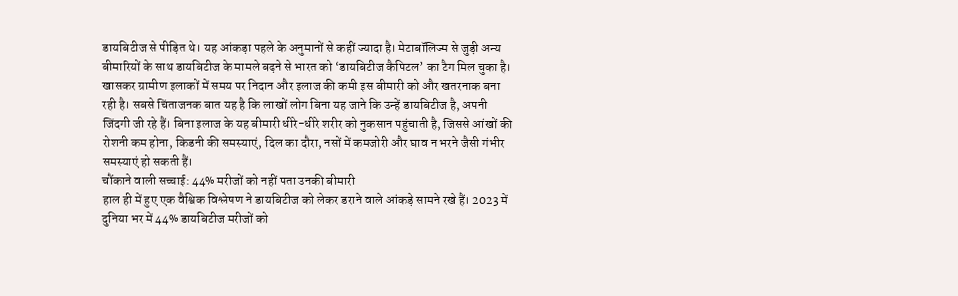डायबिटीज से पीड़ित थे। यह आंकड़ा पहले के अनुमानों से कहीं ज्यादा है। मेटाबॉलिज्म से जुड़ी अन्य बीमारियों के साथ डायबिटीज के मामले बढ़ने से भारत को ‘डायबिटीज कैपिटल’ का टैग मिल चुका है।
खासकर ग्रामीण इलाकों में समय पर निदान और इलाज की कमी इस बीमारी को और खतरनाक बना रही है। सबसे चिंताजनक बात यह है कि लाखों लोग बिना यह जाने कि उन्हें डायबिटीज है, अपनी जिंदगी जी रहे हैं। बिना इलाज के यह बीमारी धीरे-धीरे शरीर को नुकसान पहुंचाती है, जिससे आंखों की रोशनी कम होना, किडनी की समस्याएं, दिल का दौरा, नसों में कमजोरी और घाव न भरने जैसी गंभीर समस्याएं हो सकती हैं।
चौंकाने वाली सच्चाई: 44% मरीजों को नहीं पता उनकी बीमारी
हाल ही में हुए एक वैश्विक विश्लेषण ने डायबिटीज को लेकर डराने वाले आंकड़े सामने रखे हैं। 2023 में दुनिया भर में 44% डायबिटीज मरीजों को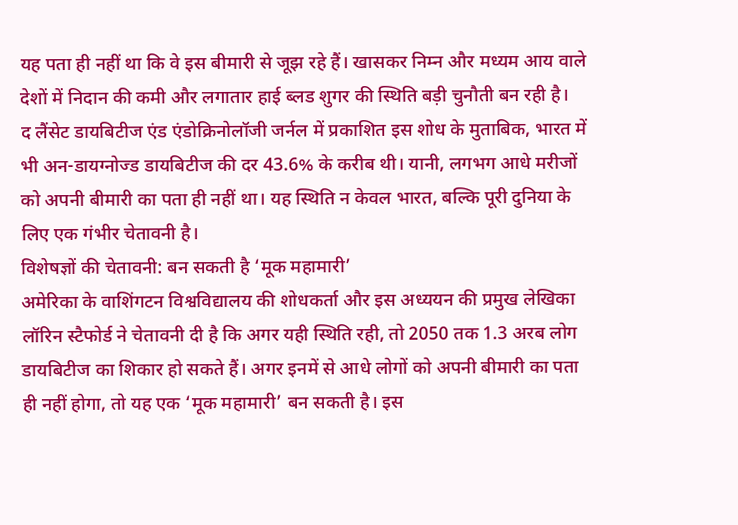यह पता ही नहीं था कि वे इस बीमारी से जूझ रहे हैं। खासकर निम्न और मध्यम आय वाले देशों में निदान की कमी और लगातार हाई ब्लड शुगर की स्थिति बड़ी चुनौती बन रही है।
द लैंसेट डायबिटीज एंड एंडोक्रिनोलॉजी जर्नल में प्रकाशित इस शोध के मुताबिक, भारत में भी अन-डायग्नोज्ड डायबिटीज की दर 43.6% के करीब थी। यानी, लगभग आधे मरीजों को अपनी बीमारी का पता ही नहीं था। यह स्थिति न केवल भारत, बल्कि पूरी दुनिया के लिए एक गंभीर चेतावनी है।
विशेषज्ञों की चेतावनी: बन सकती है ‘मूक महामारी’
अमेरिका के वाशिंगटन विश्वविद्यालय की शोधकर्ता और इस अध्ययन की प्रमुख लेखिका लॉरिन स्टैफोर्ड ने चेतावनी दी है कि अगर यही स्थिति रही, तो 2050 तक 1.3 अरब लोग डायबिटीज का शिकार हो सकते हैं। अगर इनमें से आधे लोगों को अपनी बीमारी का पता ही नहीं होगा, तो यह एक ‘मूक महामारी’ बन सकती है। इस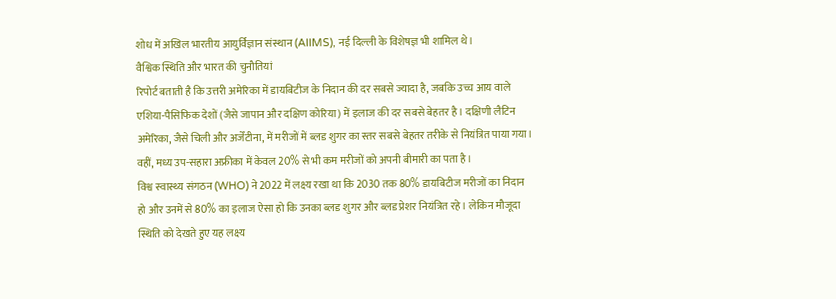शोध में अखिल भारतीय आयुर्विज्ञान संस्थान (AIIMS), नई दिल्ली के विशेषज्ञ भी शामिल थे।
वैश्विक स्थिति और भारत की चुनौतियां
रिपोर्ट बताती है कि उत्तरी अमेरिका में डायबिटीज के निदान की दर सबसे ज्यादा है, जबकि उच्च आय वाले एशिया-पैसिफिक देशों (जैसे जापान और दक्षिण कोरिया) में इलाज की दर सबसे बेहतर है। दक्षिणी लैटिन अमेरिका, जैसे चिली और अर्जेंटीना, में मरीजों में ब्लड शुगर का स्तर सबसे बेहतर तरीके से नियंत्रित पाया गया। वहीं, मध्य उप-सहारा अफ्रीका में केवल 20% से भी कम मरीजों को अपनी बीमारी का पता है।
विश्व स्वास्थ्य संगठन (WHO) ने 2022 में लक्ष्य रखा था कि 2030 तक 80% डायबिटीज मरीजों का निदान हो और उनमें से 80% का इलाज ऐसा हो कि उनका ब्लड शुगर और ब्लड प्रेशर नियंत्रित रहे। लेकिन मौजूदा स्थिति को देखते हुए यह लक्ष्य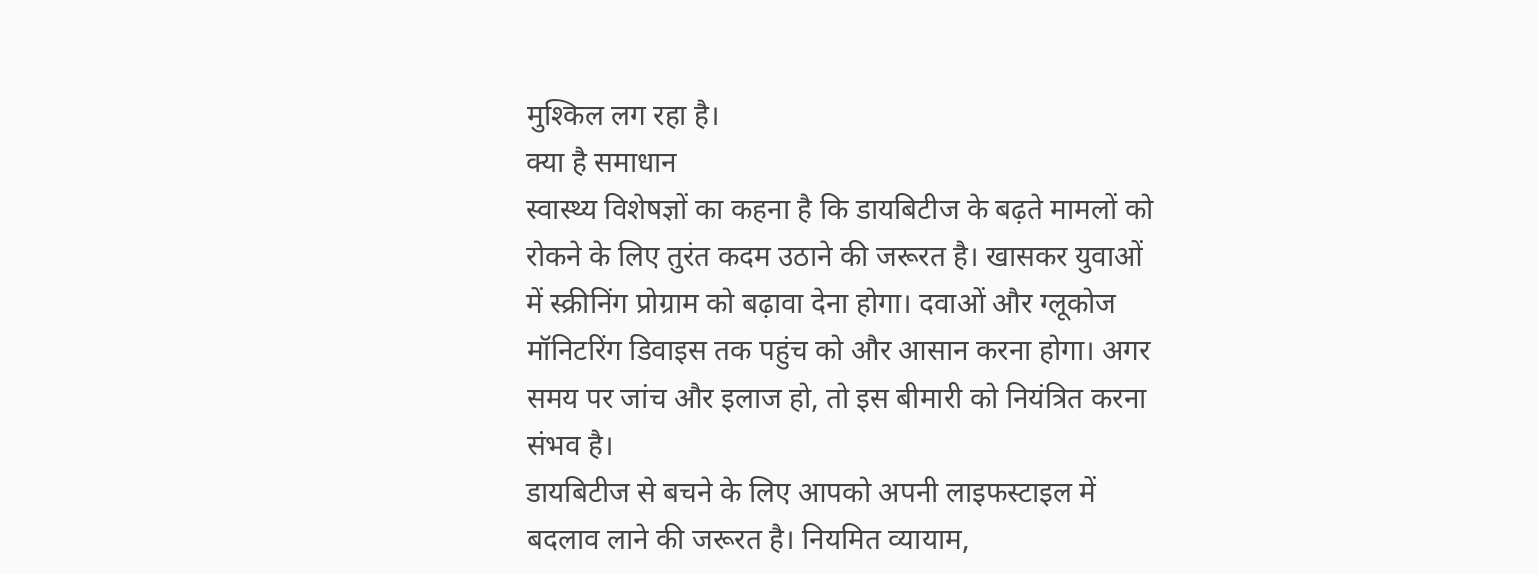मुश्किल लग रहा है।
क्या है समाधान
स्वास्थ्य विशेषज्ञों का कहना है कि डायबिटीज के बढ़ते मामलों को रोकने के लिए तुरंत कदम उठाने की जरूरत है। खासकर युवाओं में स्क्रीनिंग प्रोग्राम को बढ़ावा देना होगा। दवाओं और ग्लूकोज मॉनिटरिंग डिवाइस तक पहुंच को और आसान करना होगा। अगर समय पर जांच और इलाज हो, तो इस बीमारी को नियंत्रित करना संभव है।
डायबिटीज से बचने के लिए आपको अपनी लाइफस्टाइल में बदलाव लाने की जरूरत है। नियमित व्यायाम,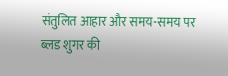संतुलित आहार और समय-समय पर ब्लड शुगर की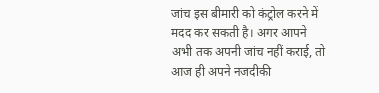जांच इस बीमारी को कंट्रोल करने में मदद कर सकती है। अगर आपने अभी तक अपनी जांच नहीं कराई, तो आज ही अपने नजदीकी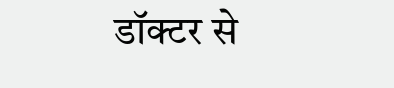डॉक्टर से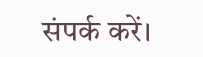संपर्क करें।